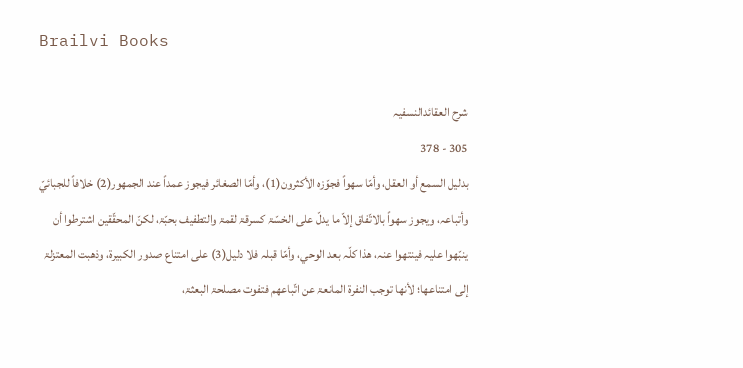Brailvi Books

شرح العقائدالنسفیہ
305 - 378
بدليل السمع أو العقل، وأمّا سھواً فجوّزہ الأكثرون(1)، وأمّا الصغائر فيجوز عمداً عند الجمھور(2) خلافاً للجبائيّ وأتباعہ، ويجوز سھواً بالاتّفاق إلاّ ما يدلّ علی الخسّۃ كسرقۃ لقمۃ والتطفيف بحبّۃ، لكنّ المحقّقين اشترطوا أن ينبّھوا عليہ فينتھوا عنہ، ھذا كلّہ بعد الوحي، وأمّا قبلہ فلا دليل(3) علی امتناع صدور الكبيرۃ، وذھبت المعتزلۃ إلی امتناعھا؛ لأنھا توجب النفرۃ المانعۃ عن اتّباعھم فتفوت مصلحۃ البعثۃ،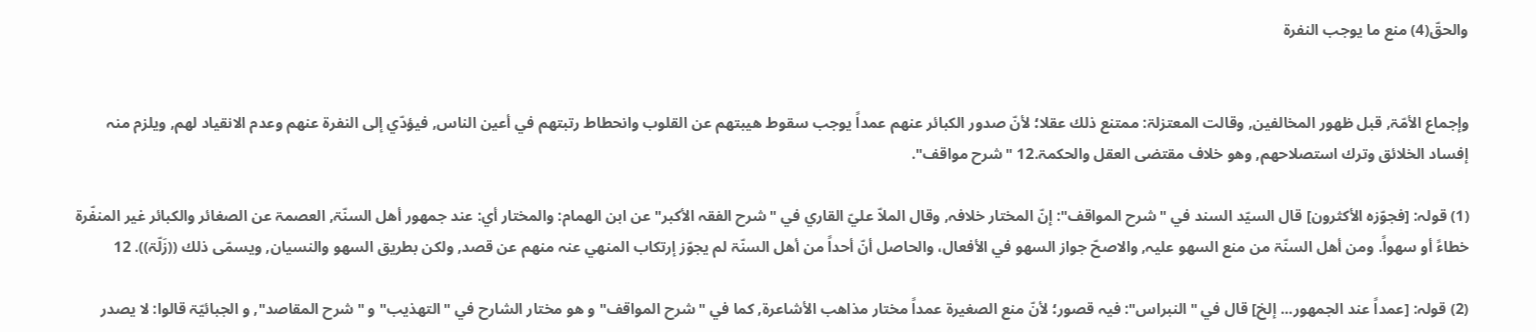والحقّ(4) منع ما يوجب النفرۃ


وإجماع الأمّۃ, قبل ظھور المخالفين, وقالت المعتزلۃ: ممتنع ذلك عقلا؛ لأنّ صدور الكبائر عنھم عمداً يوجب سقوط ھيبتھم عن القلوب وانحطاط رتبتھم في أعين الناس, فيؤدّي إلی النفرۃ عنھم وعدم الانقياد لھم, ويلزم منہ إفساد الخلائق وترك استصلاحھم, وھو خلاف مقتضی العقل والحكمۃ.12 "شرح مواقف".

(1) قولہ: [فجوّزہ الأكثرون] قال السيّد السند في "شرح المواقف": إنّ المختار خلافہ, وقال الملاّ عليّ القاري في "شرح الفقہ الأكبر" عن ابن الھمام: والمختار أي: عند جمھور أھل السنّۃ, العصمۃ عن الصغائر والكبائر غير المنفّرۃ خطاءً أو سھواً. ومن أھل السنّۃ من منع السھو عليہ, والاصحّ جواز السھو في الأفعال، والحاصل أنّ أحداً من أھل السنّۃ لم يجوّز إرتكاب المنھي عنہ منھم عن قصد, ولكن بطريق السھو والنسيان, ويسمّی ذلك ((زَلّۃ)). 12

(2) قولہ: [عمداً عند الجمھور... إلخ] قال في "النبراس": فيہ قصور؛ لأنّ منع الصغيرۃ عمداً مختار مذاھب الأشاعرۃ, كما في "شرح المواقف" و ھو مختار الشارح في "التھذيب" و "شرح المقاصد", و الجبائيّۃ قالوا: لا يصدر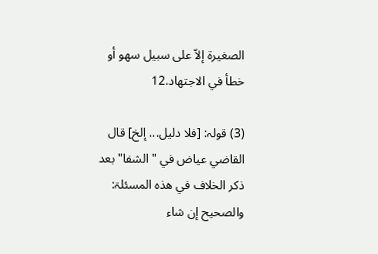الصغيرۃ إلاّ علی سبيل سھو أو خطأ في الاجتھاد.12

(3) قولہ: [فلا دليل... إلخ] قال القاضي عياض في "الشفا" بعد ذكر الخلاف في ھذہ المسئلۃ: والصحيح إن شاء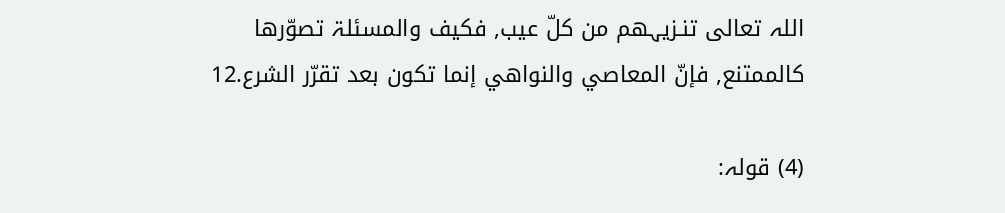اللہ تعالی تنـزيہھم من كلّ عيب, فكيف والمسئلۃ تصوّرھا كالممتنع, فإنّ المعاصي والنواھي إنما تكون بعد تقرّر الشرع.12

(4) قولہ: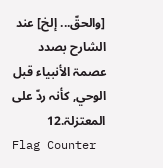[والحقّ... إلخ] عند الشارح بصدد عصمۃ الأنبياء قبل الوحي, كأنہ ردّ علی المعتزلۃ.12
Flag Counter